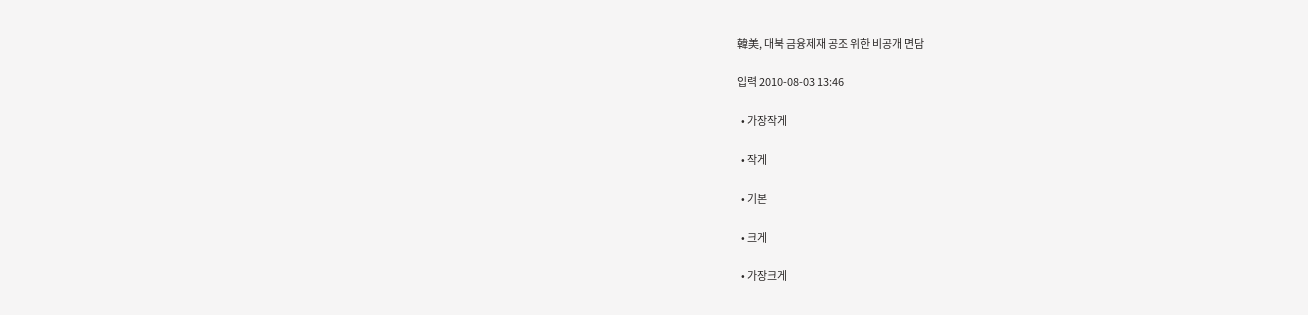韓美, 대북 금융제재 공조 위한 비공개 면담

입력 2010-08-03 13:46

  • 가장작게

  • 작게

  • 기본

  • 크게

  • 가장크게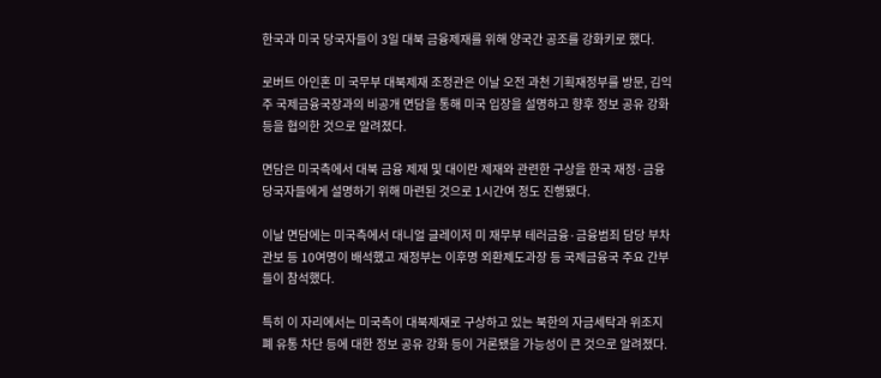한국과 미국 당국자들이 3일 대북 금융제재를 위해 양국간 공조를 강화키로 했다.

로버트 아인혼 미 국무부 대북제재 조정관은 이날 오전 과천 기획재정부를 방문, 김익주 국제금융국장과의 비공개 면담을 통해 미국 입장을 설명하고 향후 정보 공유 강화 등을 협의한 것으로 알려졌다.

면담은 미국측에서 대북 금융 제재 및 대이란 제재와 관련한 구상을 한국 재정·금융 당국자들에게 설명하기 위해 마련된 것으로 1시간여 정도 진행됐다.

이날 면담에는 미국측에서 대니얼 글레이저 미 재무부 테러금융·금융범죄 담당 부차관보 등 10여명이 배석했고 재정부는 이후명 외환제도과장 등 국제금융국 주요 간부들이 참석했다.

특히 이 자리에서는 미국측이 대북제재로 구상하고 있는 북한의 자금세탁과 위조지폐 유통 차단 등에 대한 정보 공유 강화 등이 거론됐을 가능성이 큰 것으로 알려졌다.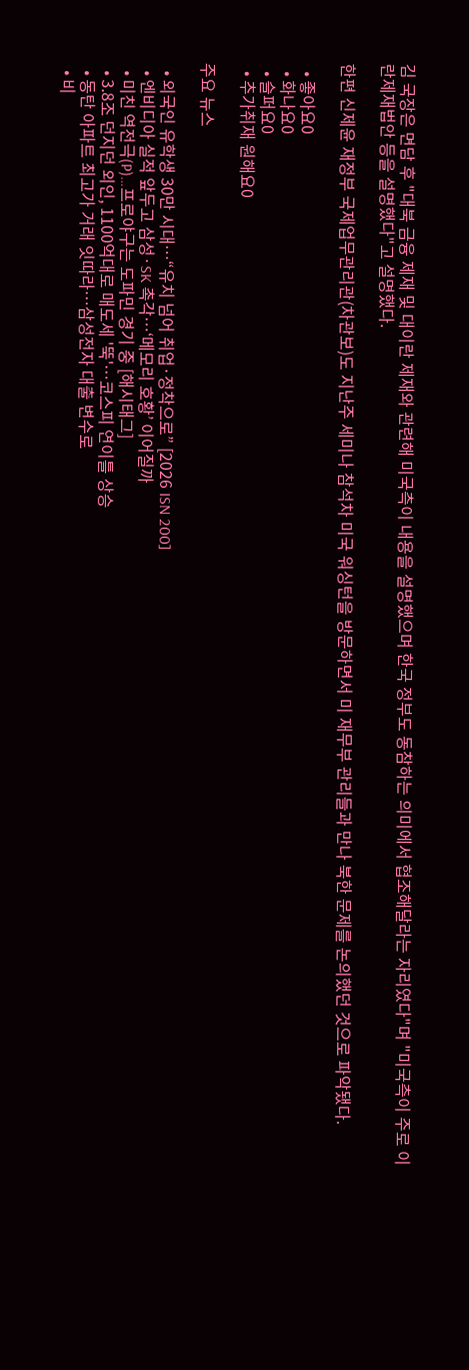김 국장은 면담 후 "대북 금융 제재 및 대이란 제재와 관련해 미국측이 내용을 설명했으며 한국 정부도 동참하는 의미에서 협조해달라는 자리였다"며 "미국측이 주로 이란제재법안 등을 설명했다"고 설명했다.

한편 신제윤 재정부 국제업무관리관(차관보)도 지난주 세미나 참석차 미국 워싱턴을 방문하면서 미 재무부 관리들과 만나 북한 문제를 논의했던 것으로 파악됐다.

  • 좋아요0
  • 화나요0
  • 슬퍼요0
  • 추가취재 원해요0

주요 뉴스

  • 외국인 유학생 30만 시대…“유치 넘어 취업·정착으로” [2026 ISN 200]
  • 엔비디아 실적 앞두고 삼성·SK 촉각…‘메모리 호황’ 이어질까
  • 미친 역전극(P)…프로야구는 도파민 경기 중 [해시태그]
  • 3.8조 던지던 외인, 1100억대로 매도세 '뚝'…코스피 연이틀 상승
  • 동탄 아파트 최고가 거래 잇따라⋯삼성전자 대출 변수로
  • 비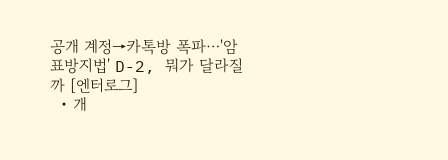공개 계정→카톡방 폭파⋯'암표방지법' D-2, 뭐가 달라질까 [엔터로그]
  • 개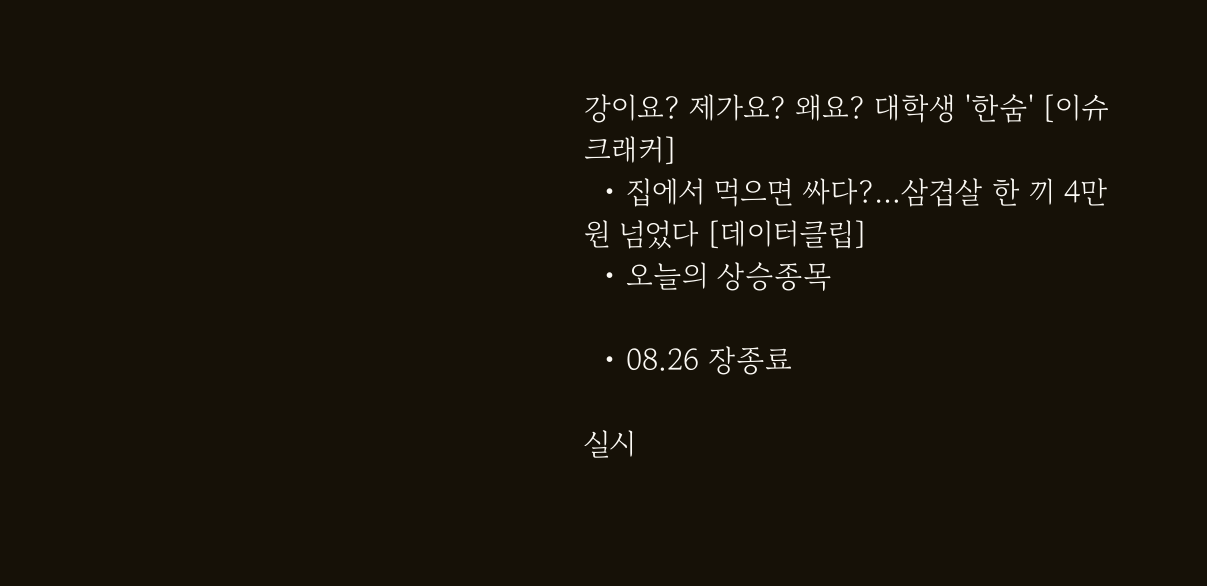강이요? 제가요? 왜요? 대학생 '한숨' [이슈크래커]
  • 집에서 먹으면 싸다?…삼겹살 한 끼 4만원 넘었다 [데이터클립]
  • 오늘의 상승종목

  • 08.26 장종료

실시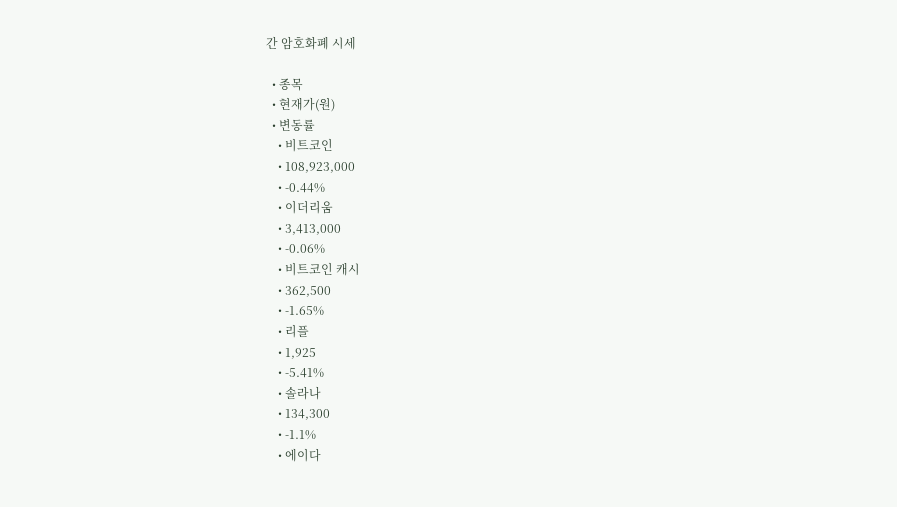간 암호화폐 시세

  • 종목
  • 현재가(원)
  • 변동률
    • 비트코인
    • 108,923,000
    • -0.44%
    • 이더리움
    • 3,413,000
    • -0.06%
    • 비트코인 캐시
    • 362,500
    • -1.65%
    • 리플
    • 1,925
    • -5.41%
    • 솔라나
    • 134,300
    • -1.1%
    • 에이다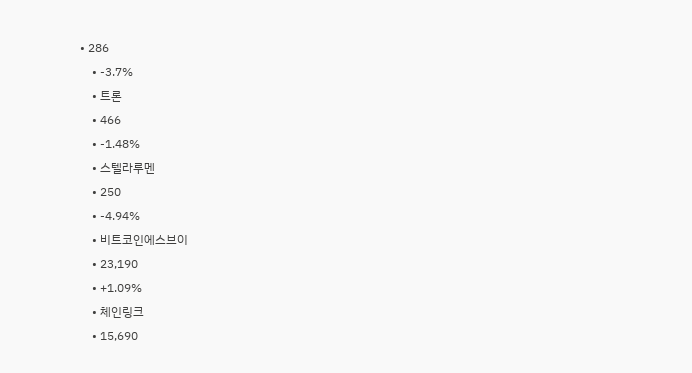• 286
    • -3.7%
    • 트론
    • 466
    • -1.48%
    • 스텔라루멘
    • 250
    • -4.94%
    • 비트코인에스브이
    • 23,190
    • +1.09%
    • 체인링크
    • 15,690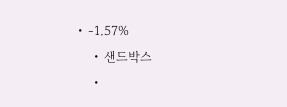• -1.57%
    • 샌드박스
    •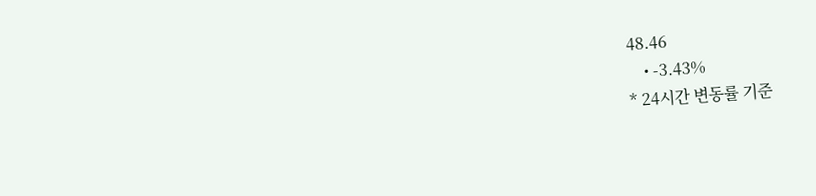48.46
    • -3.43%
* 24시간 변동률 기준